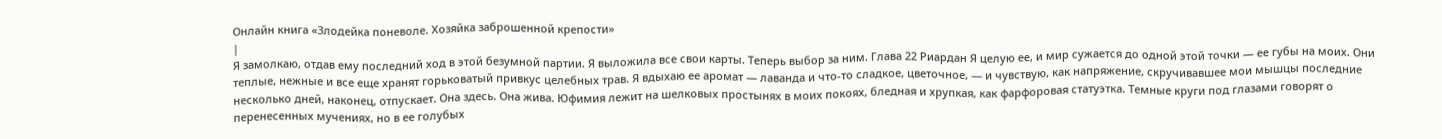Онлайн книга «Злодейка поневоле. Хозяйка заброшенной крепости»
|
Я замолкаю, отдав ему последний ход в этой безумной партии. Я выложила все свои карты. Теперь выбор за ним. Глава 22 Риардан Я целую ее, и мир сужается до одной этой точки — ее губы на моих. Они теплые, нежные и все еще хранят горьковатый привкус целебных трав. Я вдыхаю ее аромат — лаванда и что-то сладкое, цветочное, — и чувствую, как напряжение, скручивавшее мои мышцы последние несколько дней, наконец, отпускает. Она здесь. Она жива. Юфимия лежит на шелковых простынях в моих покоях, бледная и хрупкая, как фарфоровая статуэтка. Темные круги под глазами говорят о перенесенных мучениях, но в ее голубых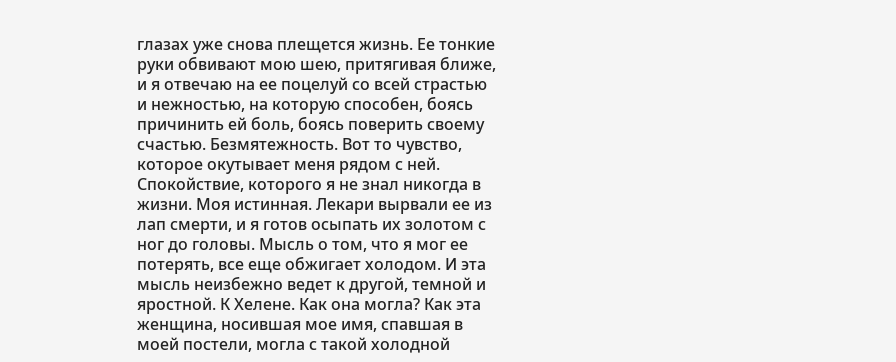глазах уже снова плещется жизнь. Ее тонкие руки обвивают мою шею, притягивая ближе, и я отвечаю на ее поцелуй со всей страстью и нежностью, на которую способен, боясь причинить ей боль, боясь поверить своему счастью. Безмятежность. Вот то чувство, которое окутывает меня рядом с ней. Спокойствие, которого я не знал никогда в жизни. Моя истинная. Лекари вырвали ее из лап смерти, и я готов осыпать их золотом с ног до головы. Мысль о том, что я мог ее потерять, все еще обжигает холодом. И эта мысль неизбежно ведет к другой, темной и яростной. К Хелене. Как она могла? Как эта женщина, носившая мое имя, спавшая в моей постели, могла с такой холодной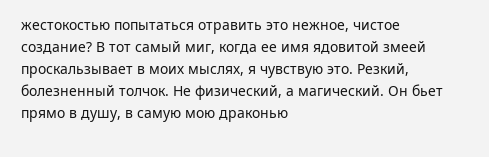жестокостью попытаться отравить это нежное, чистое создание? В тот самый миг, когда ее имя ядовитой змеей проскальзывает в моих мыслях, я чувствую это. Резкий, болезненный толчок. Не физический, а магический. Он бьет прямо в душу, в самую мою драконью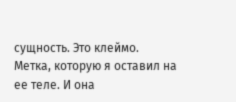сущность. Это клеймо. Метка, которую я оставил на ее теле. И она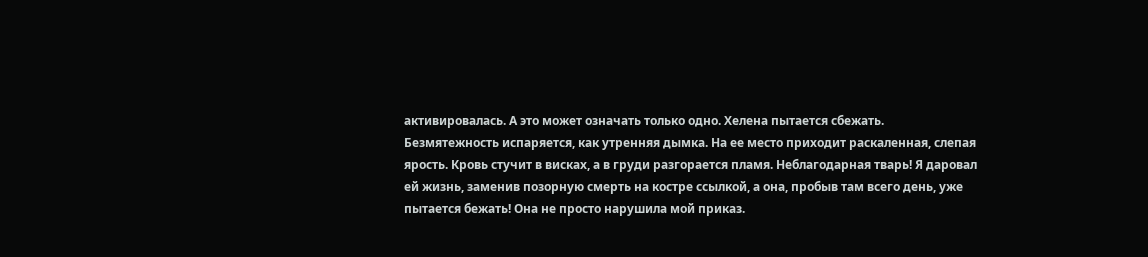активировалась. А это может означать только одно. Хелена пытается сбежать. Безмятежность испаряется, как утренняя дымка. На ее место приходит раскаленная, слепая ярость. Кровь стучит в висках, а в груди разгорается пламя. Неблагодарная тварь! Я даровал ей жизнь, заменив позорную смерть на костре ссылкой, а она, пробыв там всего день, уже пытается бежать! Она не просто нарушила мой приказ.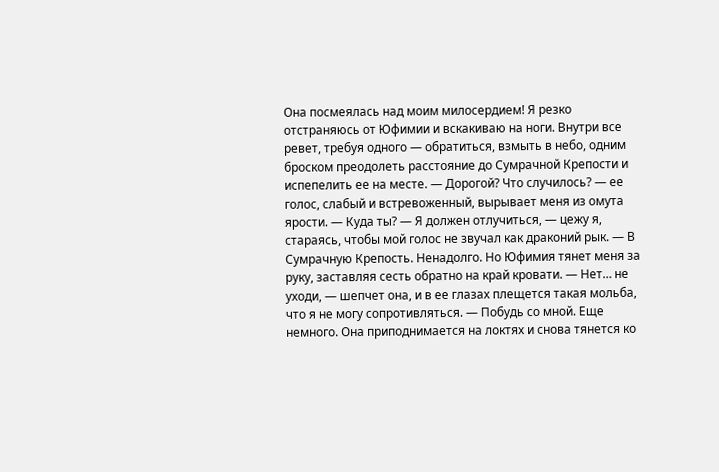Она посмеялась над моим милосердием! Я резко отстраняюсь от Юфимии и вскакиваю на ноги. Внутри все ревет, требуя одного — обратиться, взмыть в небо, одним броском преодолеть расстояние до Сумрачной Крепости и испепелить ее на месте. — Дорогой? Что случилось? — ее голос, слабый и встревоженный, вырывает меня из омута ярости. — Куда ты? — Я должен отлучиться, — цежу я, стараясь, чтобы мой голос не звучал как драконий рык. — В Сумрачную Крепость. Ненадолго. Но Юфимия тянет меня за руку, заставляя сесть обратно на край кровати. — Нет… не уходи, — шепчет она, и в ее глазах плещется такая мольба, что я не могу сопротивляться. — Побудь со мной. Еще немного. Она приподнимается на локтях и снова тянется ко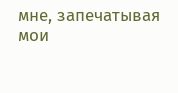мне, запечатывая мои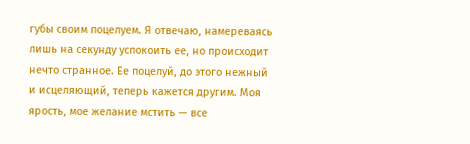губы своим поцелуем. Я отвечаю, намереваясь лишь на секунду успокоить ее, но происходит нечто странное. Ее поцелуй, до этого нежный и исцеляющий, теперь кажется другим. Моя ярость, мое желание мстить — все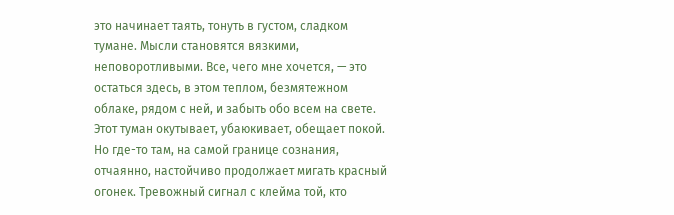это начинает таять, тонуть в густом, сладком тумане. Мысли становятся вязкими, неповоротливыми. Все, чего мне хочется, — это остаться здесь, в этом теплом, безмятежном облаке, рядом с ней, и забыть обо всем на свете. Этот туман окутывает, убаюкивает, обещает покой. Но где-то там, на самой границе сознания, отчаянно, настойчиво продолжает мигать красный огонек. Тревожный сигнал с клейма той, кто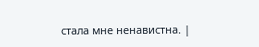стала мне ненавистна. |